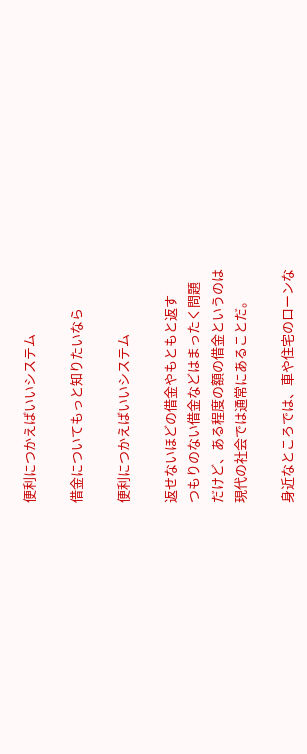便利につかえばいいシステム

借金についてもっと知りたいなら

便利につかえばいいシステム

返せないほどの借金やもともと返す
つもりのない借金などはまったく問題
だけど、ある程度の額の借金というのは
現代の社会では通常にあることだ。

身近なところでは、車や住宅のローンな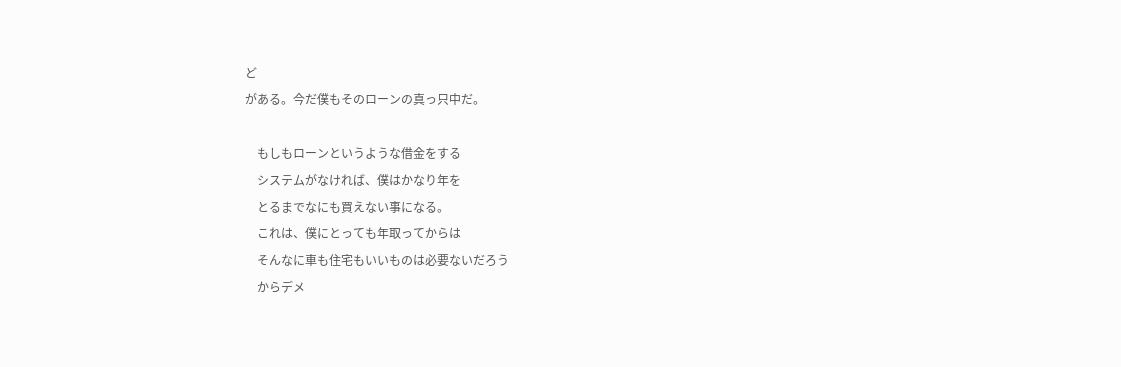ど
がある。今だ僕もそのローンの真っ只中だ。

    もしもローンというような借金をする
    システムがなければ、僕はかなり年を
    とるまでなにも買えない事になる。
    これは、僕にとっても年取ってからは
    そんなに車も住宅もいいものは必要ないだろう
    からデメ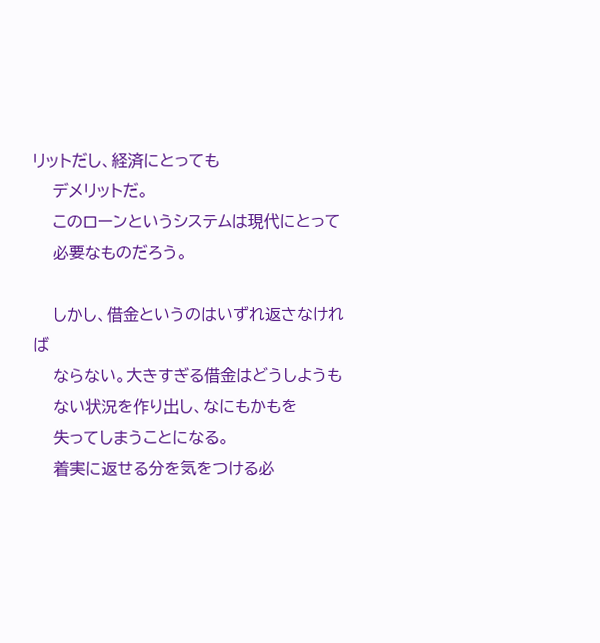リットだし、経済にとっても
    デメリットだ。
    このローンというシステムは現代にとって
    必要なものだろう。

    しかし、借金というのはいずれ返さなければ
    ならない。大きすぎる借金はどうしようも
    ない状況を作り出し、なにもかもを
    失ってしまうことになる。
    着実に返せる分を気をつける必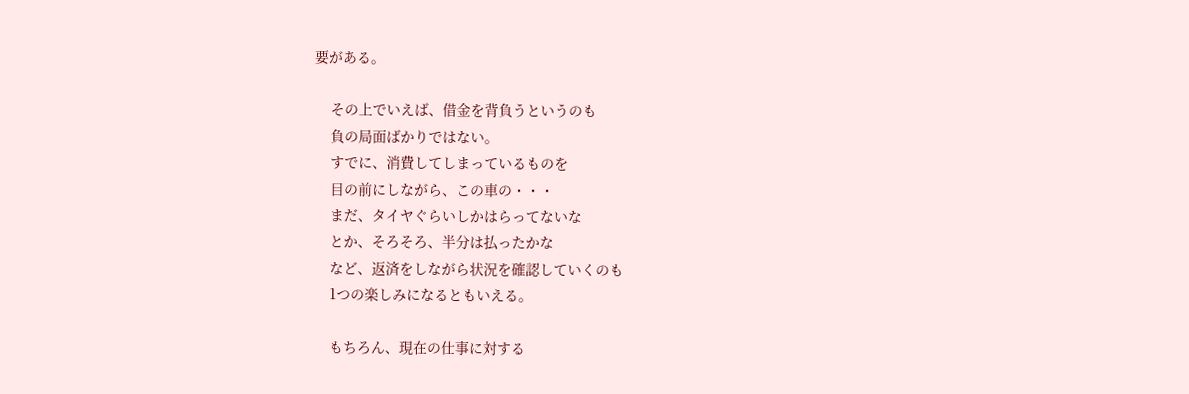要がある。

    その上でいえば、借金を背負うというのも
    負の局面ばかりではない。
    すでに、消費してしまっているものを
    目の前にしながら、この車の・・・
    まだ、タイヤぐらいしかはらってないな
    とか、そろそろ、半分は払ったかな
    など、返済をしながら状況を確認していくのも
    1つの楽しみになるともいえる。

    もちろん、現在の仕事に対する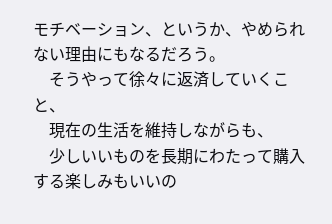モチベーション、というか、やめられない理由にもなるだろう。
    そうやって徐々に返済していくこと、
    現在の生活を維持しながらも、
    少しいいものを長期にわたって購入する楽しみもいいの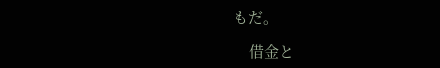もだ。

    借金と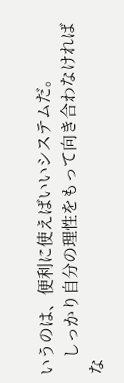いうのは、便利に使えばいいシステムだ。
    しっかり自分の理性をもって向き合わなければな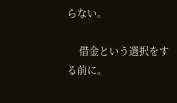らない。

    借金という選択をする前に。